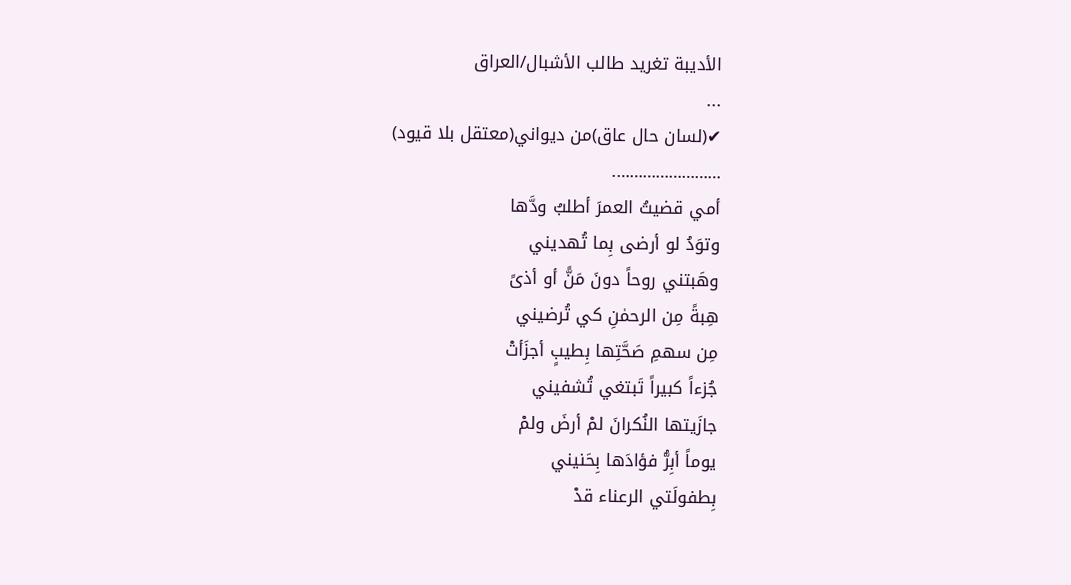الأديبة تغريد طالب الأشبال/العراق
...
✔(لسان حال عاق)من ديواني(معتقل بلا قيود)
…………………….
أمي قضيتُ العمرَ أطلبُ ودَّها
وتوَدُ لو أرضى بِما تُهديني
وهَبتني روحاً دونَ مَنًّ أو أذىً
هِبةً مِن الرحمٰنِ كي تُرضيني
مِن سهمِ صَحَّتِها بِطيبٍ أجزَأتْ
جُزءاً كبيراً تَبتغي تُشفيني
جازَيتها النُكرانَ لمْ أرضَ ولمْ
يوماً أبِرُّ فؤادَها بِحَنيني
بِطفولَتي الرعناء قدْ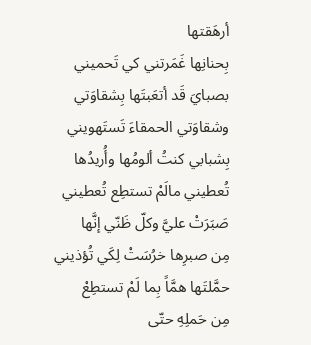أرهَقتها
بِحنانِها غَمَرتني كي تَحميني
بصبايَ قَد أتعَبتَها بِشقاوَتي
وشقاوَتي الحمقاءَ تَستَهويني
بِشبابي كنتُ ألومُها وأُريدُها
تُعطيني مالَمْ تستطِع تُعطيني
صَبَرَتْ عليَّ وكلّ ظَنّي إنَّها
مِن صبرِها خرُسَتْ لِكَي تُؤذيني
حمَّلتَها همَّاً بِما لَمْ تستطِعْ
مِن حَملِهِ حتّى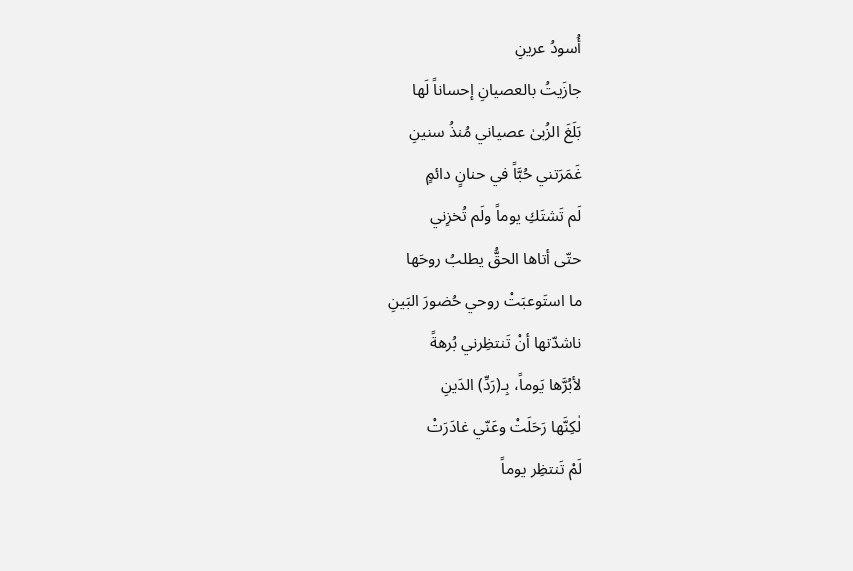أُسودُ عرينِ
جازَيتُ بالعصيانِ إحساناً لَها
بَلَغَ الزُبىٰ عصياني مُنذُ سنينِ
غَمَرَتني حُبَّاً في حنانٍ دائمٍ
لَم تَشتَكِ يوماً ولَم تُخزِني
حتّى أتاها الحقُّ يطلبُ روحَها
ما استَوعبَتْ روحي حُضورَ البَينِ
ناشدّتها أنْ تَنتظِرني بُرهةً
لأبُرَّها يَوماً، بِـ(رَدِّ) الدَينِ
لٰكِنَّها رَحَلَتْ وعَنّي غادَرَتْ
لَمْ تَنتظِر يوماً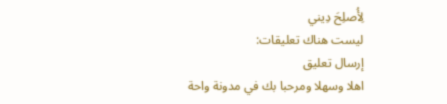لِأُصلِحَ دِيني
ليست هناك تعليقات:
إرسال تعليق
اهلا وسهلا ومرحبا بك في مدونة واحة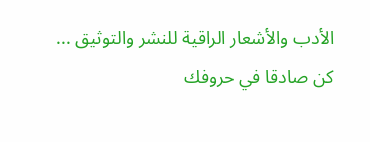الأدب والأشعار الراقية للنشر والتوثيق ... كن صادقا في حروفك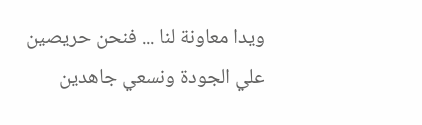ويدا معاونة لنا ... فنحن حريصين علي الجودة ونسعي جاهدين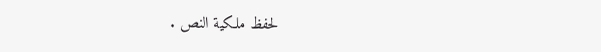لحفظ ملكية النص .